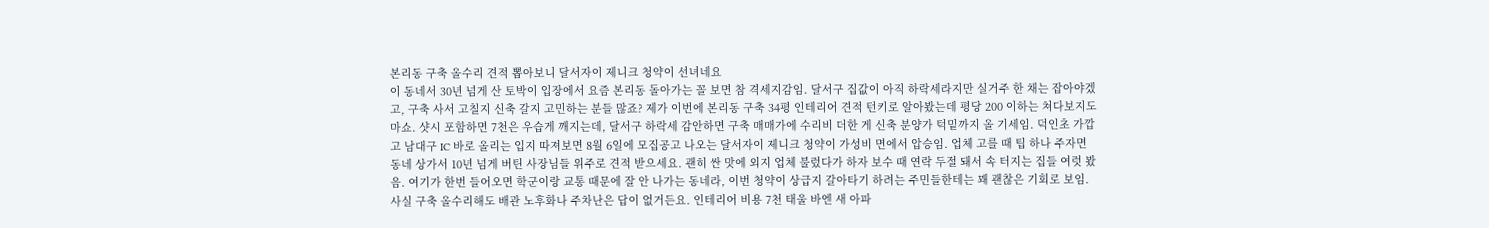본리동 구축 올수리 견적 뽑아보니 달서자이 제니크 청약이 선녀네요
이 동네서 30년 넘게 산 토박이 입장에서 요즘 본리동 돌아가는 꼴 보면 참 격세지감임. 달서구 집값이 아직 하락세라지만 실거주 한 채는 잡아야겠고, 구축 사서 고칠지 신축 갈지 고민하는 분들 많죠? 제가 이번에 본리동 구축 34평 인테리어 견적 턴키로 알아봤는데 평당 200 이하는 쳐다보지도 마쇼. 샷시 포함하면 7천은 우습게 깨지는데, 달서구 하락세 감안하면 구축 매매가에 수리비 더한 게 신축 분양가 턱밑까지 올 기세임. 덕인초 가깝고 남대구 IC 바로 올리는 입지 따져보면 8월 6일에 모집공고 나오는 달서자이 제니크 청약이 가성비 면에서 압승임. 업체 고를 때 팁 하나 주자면 동네 상가서 10년 넘게 버틴 사장님들 위주로 견적 받으세요. 괜히 싼 맛에 외지 업체 불렀다가 하자 보수 때 연락 두절 돼서 속 터지는 집들 여럿 봤음. 여기가 한번 들어오면 학군이랑 교통 때문에 잘 안 나가는 동네라, 이번 청약이 상급지 갈아타기 하려는 주민들한테는 꽤 괜찮은 기회로 보임. 사실 구축 올수리해도 배관 노후화나 주차난은 답이 없거든요. 인테리어 비용 7천 태울 바엔 새 아파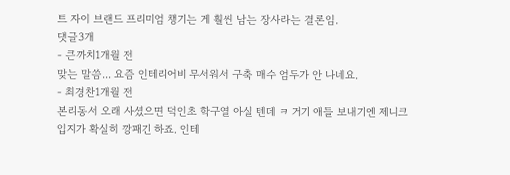트 자이 브랜드 프리미엄 챙기는 게 훨씬 남는 장사라는 결론임.
댓글3개
- 큰까치1개월 전
맞는 말씀... 요즘 인테리어비 무서워서 구축 매수 엄두가 안 나네요.
- 최경찬1개월 전
본리동서 오래 사셨으면 덕인초 학구열 아실 텐데 ㅋ 거기 애들 보내기엔 제니크 입지가 확실히 깡패긴 하죠. 인테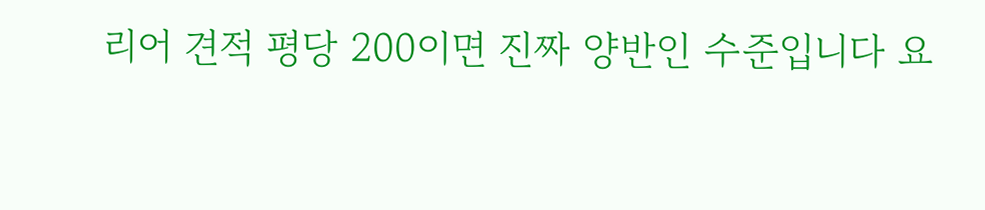리어 견적 평당 200이면 진짜 양반인 수준입니다 요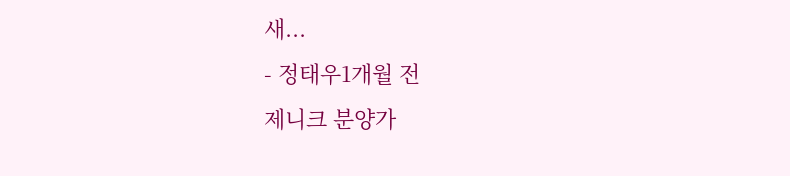새...
- 정태우1개월 전
제니크 분양가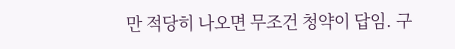만 적당히 나오면 무조건 청약이 답임. 구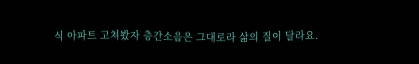식 아파트 고쳐봤자 층간소음은 그대로라 삶의 질이 달라요.